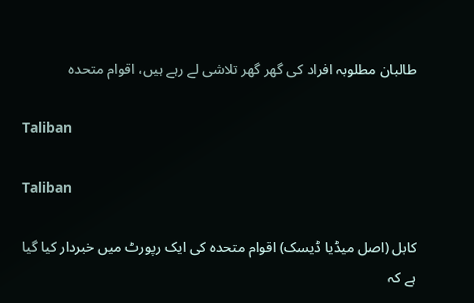طالبان مطلوبہ افراد کی گھر گھر تلاشی لے رہے ہیں، اقوام متحدہ

Taliban

Taliban

کابل (اصل میڈیا ڈیسک) اقوام متحدہ کی ایک رپورٹ میں خبردار کیا گیا ہے کہ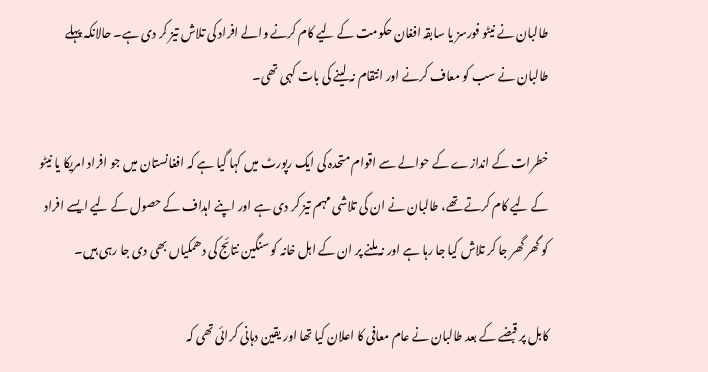طالبان نے نیٹو فورسز یا سابقہ افغان حکومت کے لیے کام کرنے والے افراد کی تلاش تیز کر دی ہے۔ حالانکہ پہلے طالبان نے سب کو معاف کرنے اور انتقام نہ لینے کی بات کہی تھی۔

خطرات کے اندازے کے حوالے سے اقوام متحدہ کی ایک رپورٹ میں کہا گیا ہے کہ افغانستان میں جو افراد امریکا یا نیٹو کے لیے کام کرتے تھے، طالبان نے ان کی تلاشی مہم تیز کر دی ہے اور اپنے اہداف کے حصول کے لیے ایسے افراد کو گھر گھر جا کر تلاش کیا جا رہا ہے اور نہ ملنے پر ان کے اہل خانہ کو سنگین نتائج کی دھمکیاں بھی دی جا رہی ہیں۔

کابل پر قبضے کے بعد طالبان نے عام معافی کا اعلان کیا تھا اور یقین دہانی کرائی تھی کہ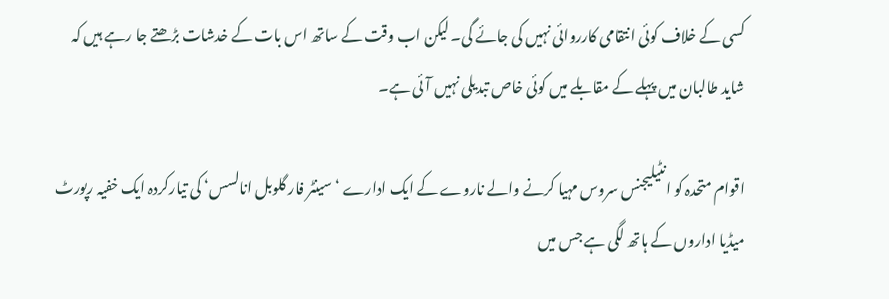کسی کے خلاف کوئی انتقامی کارروائی نہیں کی جائے گی۔ لیکن اب وقت کے ساتھ اس بات کے خدشات بڑھتے جا رہے ہیں کہ شاید طالبان میں پہلے کے مقابلے میں کوئی خاص تبدیلی نہیں آئی ہے۔

اقوام متحدہ کو انٹیلیجنس سروس مہیا کرنے والے ناروے کے ایک ادارے ‘سینٹر فار گلوبل انالسس‘ کی تیارکردہ ایک خفیہ رپورٹ میڈیا اداروں کے ہاتھ لگی ہے جس میں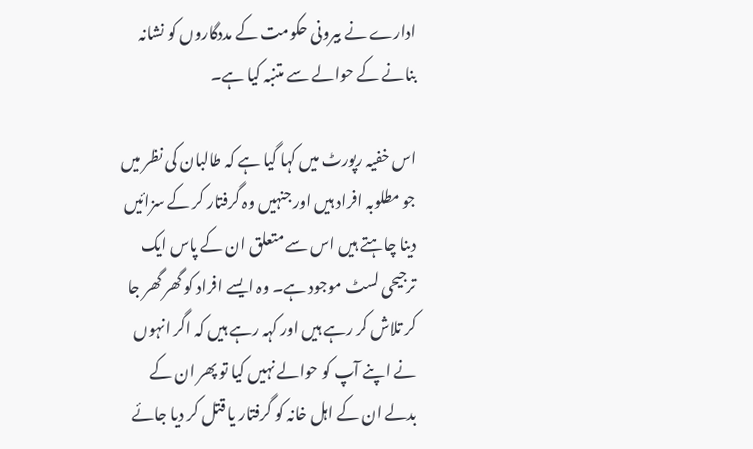ادارے نے بیرونی حکومت کے مددگاروں کو نشانہ بنانے کے حوالے سے متنبہ کیا ہے۔

اس خفیہ رپورٹ میں کہا گیا ہے کہ طالبان کی نظر میں جو مطلوبہ افراد ہیں اور جنہیں وہ گرفتار کر کے سزائیں دینا چاہتے ہیں اس سے متعلق ان کے پاس ایک ترجیحی لسٹ موجود ہے۔ وہ ایسے افراد کو گھر گھر جا کر تلاش کر رہے ہیں اور کہہ رہے ہیں کہ اگر انہوں نے اپنے آپ کو حوالے نہیں کیا تو پھر ان کے بدلے ان کے اہل خانہ کو گرفتار یا قتل کر دیا جائے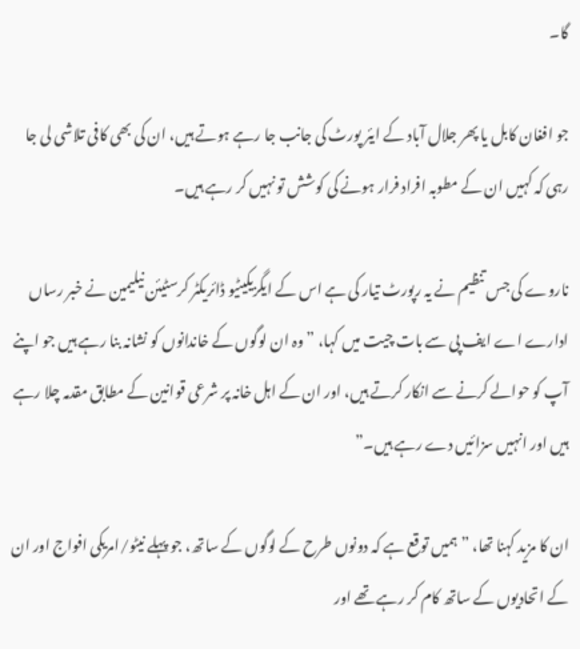گا۔

جو افغان کابل یا پھر جلال آباد کے ایئر پورٹ کی جانب جا رہے ہوتے ہیں، ان کی بھی کافی تلاشی لی جا رہی کہ کہیں ان کے مطوبہ افراد فرار ہونے کی کوشش تو نہیں کر رہے ہیں۔

ناروے کی جس تنظیم نے یہ رپورٹ تیار کی ہے اس کے ایگزیکیٹیو ڈائریکٹر کرسٹیئن نیلیمین نے خبر رساں ادارے اے ایف پی سے بات چیت میں کہا، ”وہ ان لوگوں کے خاندانوں کو نشانہ بنا رہے ہیں جو اپنے آپ کو حوالے کرنے سے انکار کرتے ہیں، اور ان کے اہل خانہ پر شرعی قوانین کے مطابق مقدمہ چلا رہے ہیں اور انہیں سزائیں دے رہے ہیں۔”

ان کا مزید کہنا تھا، ”ہمیں توقع ہے کہ دونوں طرح کے لوگوں کے ساتھ، جو پہلے نیٹو/امریکی افواج اور ان کے اتحادیوں کے ساتھ کام کر رہے تھے اور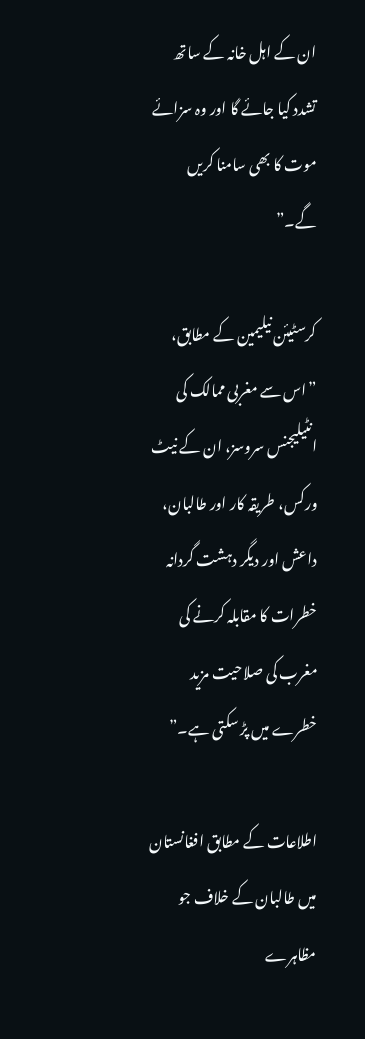ان کے اہل خانہ کے ساتھ تشدد کیا جائے گا اور وہ سزائے موت کا بھی سامنا کریں گے۔”

کرسٹیئن نیلیمین کے مطابق، ”اس سے مغربی ممالک کی انٹیلیجنس سروسز، ان کے نیٹ ورکس، طریقہ کار اور طالبان، داعش اور دیگر دہشت گردانہ خطرات کا مقابلہ کرنے کی مغرب کی صلاحیت مزید خطرے میں پڑ سکتی ہے۔”

اطلاعات کے مطابق افغانستان میں طالبان کے خلاف جو مظاہرے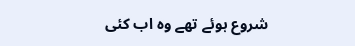شروع ہوئے تھے وہ اب کئی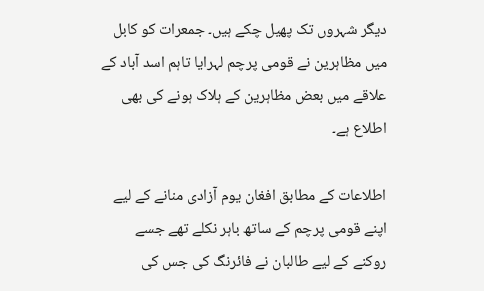دیگر شہروں تک پھیل چکے ہیں۔ جمعرات کو کابل میں مظاہرین نے قومی پرچم لہرایا تاہم اسد آباد کے علاقے میں بعض مظاہرین کے ہلاک ہونے کی بھی اطلاع ہے۔

اطلاعات کے مطابق افغان یوم آزادی منانے کے لیے اپنے قومی پرچم کے ساتھ باہر نکلے تھے جسے روکنے کے لیے طالبان نے فائرنگ کی جس کی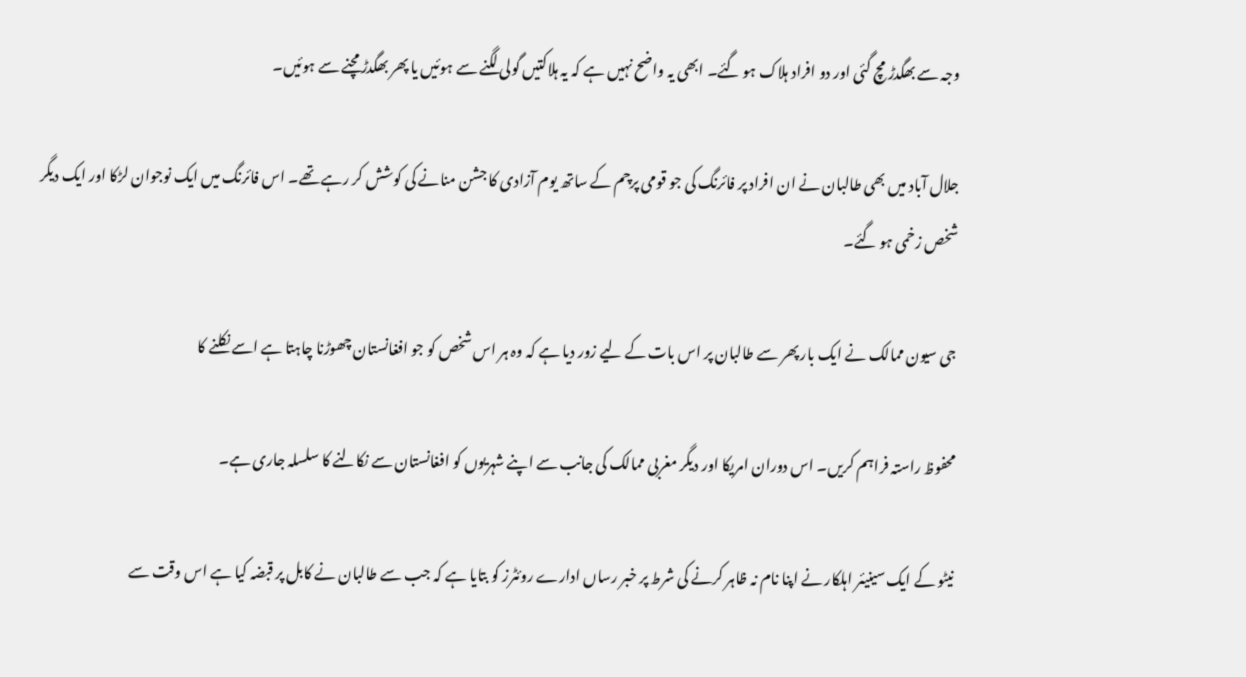وجہ سے بھگدڑ مچ گئی اور دو افراد ہلاک ہو گئے۔ ابھی یہ واضح نہیں ہے کہ یہ ہلاکتیں گولی لگنے سے ہوئیں یا پھر بھگدڑ مچنے سے ہوئیں۔

جلال آباد میں بھی طالبان نے ان افراد پر فائرنگ کی جو قومی پرچم کے ساتھ یوم آزادی کا جشن منانے کی کوشش کر رہے تھے۔ اس فائرنگ میں ایک نوجوان لڑکا اور ایک دیگر شخص زخمی ہو گئے۔

جی سیون ممالک نے ایک بار پھر سے طالبان پر اس بات کے لیے زور دیا ہے کہ وہ ہر اس شخص کو جو افغانستان چھوڑنا چاہتا ہے اسے نکلنے کا

محفوظ راستہ فراہم کریں۔ اس دوران امریکا اور دیگر مغربی ممالک کی جانب سے اپنے شہریوں کو افغانستان سے نکالنے کا سلسلہ جاری ہے۔

نیٹو کے ایک سینیئر اہلکار نے اپنا نام نہ ظاہر کرنے کی شرط پر خبر رساں ادارے روئٹرز کو بتایا ہے کہ جب سے طالبان نے کابل پر قبضہ کیا ہے اس وقت سے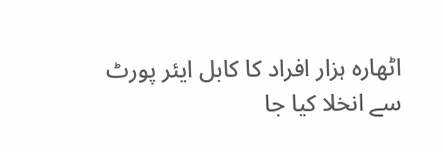اٹھارہ ہزار افراد کا کابل ایئر پورٹ سے انخلا کیا جا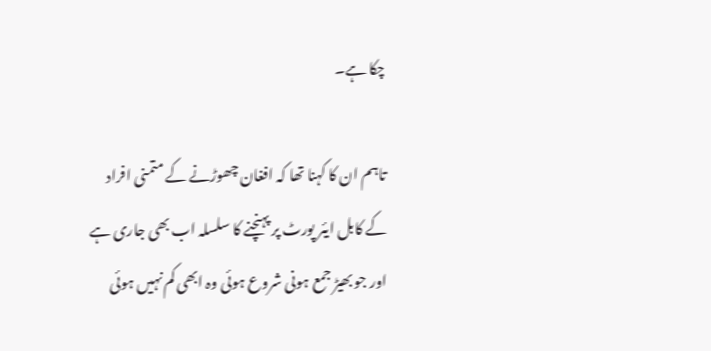چکا ہے۔

تاہم ان کا کہنا تھا کہ افغان چھوڑنے کے متمنی افراد کے کابل ایئر پورٹ پر پہنچنے کا سلسلہ اب بھی جاری ہے اور جو بھیڑ جمع ہونی شروع ہوئی وہ ابھی کم نہیں ہوئی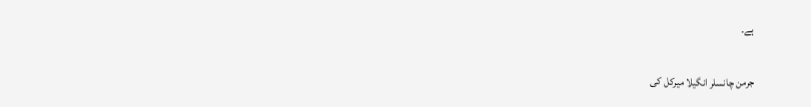ہے۔

جرمن چانسلر انگیلا میرکل کی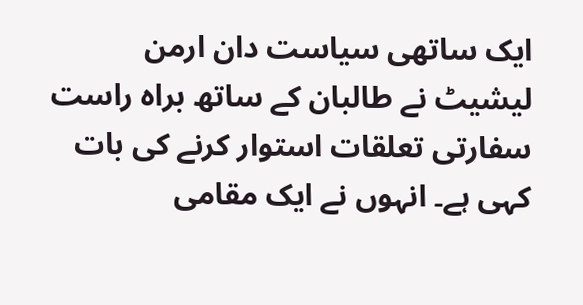ایک ساتھی سیاست دان ارمن لیشیٹ نے طالبان کے ساتھ براہ راست سفارتی تعلقات استوار کرنے کی بات کہی ہے۔ انہوں نے ایک مقامی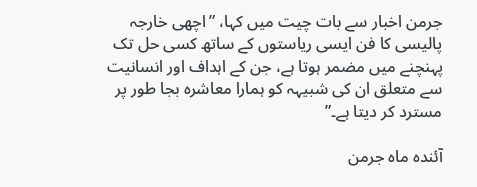جرمن اخبار سے بات چیت میں کہا، ”اچھی خارجہ پالیسی کا فن ایسی ریاستوں کے ساتھ کسی حل تک پہنچنے میں مضمر ہوتا ہے، جن کے اہداف اور انسانیت سے متعلق ان کی شبیہہ کو ہمارا معاشرہ بجا طور پر مسترد کر دیتا ہے۔”

آئندہ ماہ جرمن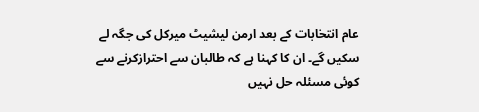عام انتخابات کے بعد ارمن لیشیٹ میرکل کی جگہ لے سکیں گے۔ ان کا کہنا ہے کہ طالبان سے احترازکرنے سے کوئی مسئلہ حل نہیں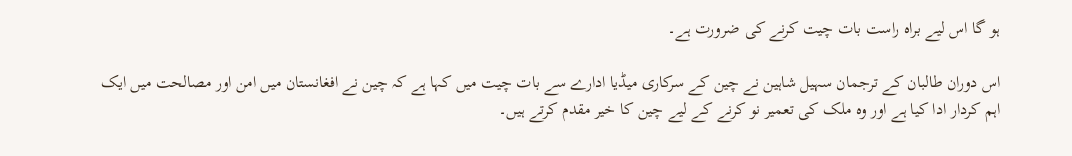ہو گا اس لیے براہ راست بات چیت کرنے کی ضرورت ہے۔

اس دوران طالبان کے ترجمان سہیل شاہین نے چین کے سرکاری میڈیا ادارے سے بات چیت میں کہا ہے کہ چین نے افغانستان میں امن اور مصالحت میں ایک اہم کردار ادا کیا ہے اور وہ ملک کی تعمیر نو کرنے کے لیے چین کا خیر مقدم کرتے ہیں۔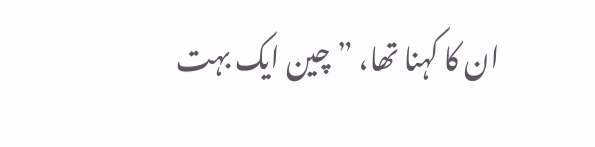ان کا کہنا تھا، ”چین ایک بہت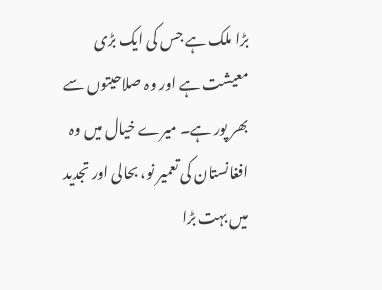بڑا ملک ہے جس کی ایک بڑی معیشت ہے اور وہ صلاحیتوں سے بھر پور ہے۔ میرے خیال میں وہ افغانستان کی تعمیر نو، بحالی اور تجدید میں بہت بڑا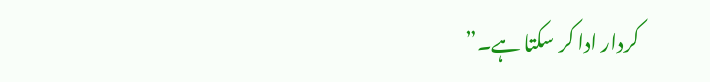کردار ادا کر سکتا ہے۔”